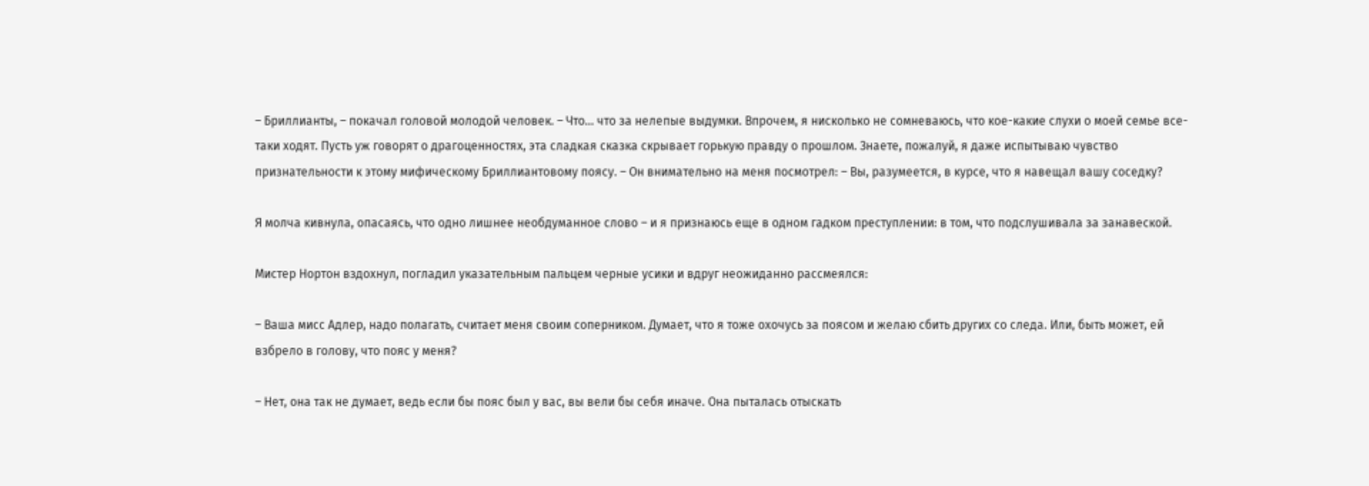– Бриллианты, – покачал головой молодой человек. – Что… что за нелепые выдумки. Впрочем, я нисколько не сомневаюсь, что кое-какие слухи о моей семье все-таки ходят. Пусть уж говорят о драгоценностях, эта сладкая сказка скрывает горькую правду о прошлом. Знаете, пожалуй, я даже испытываю чувство признательности к этому мифическому Бриллиантовому поясу. – Он внимательно на меня посмотрел: – Вы, разумеется, в курсе, что я навещал вашу соседку?

Я молча кивнула, опасаясь, что одно лишнее необдуманное слово – и я признаюсь еще в одном гадком преступлении: в том, что подслушивала за занавеской.

Мистер Нортон вздохнул, погладил указательным пальцем черные усики и вдруг неожиданно рассмеялся:

– Ваша мисс Адлер, надо полагать, считает меня своим соперником. Думает, что я тоже охочусь за поясом и желаю сбить других со следа. Или, быть может, ей взбрело в голову, что пояс у меня?

– Нет, она так не думает, ведь если бы пояс был у вас, вы вели бы себя иначе. Она пыталась отыскать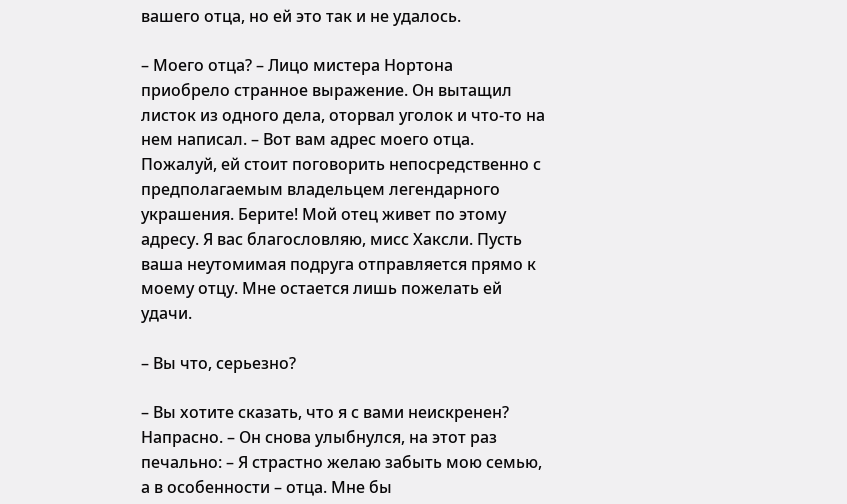вашего отца, но ей это так и не удалось.

– Моего отца? – Лицо мистера Нортона приобрело странное выражение. Он вытащил листок из одного дела, оторвал уголок и что-то на нем написал. – Вот вам адрес моего отца. Пожалуй, ей стоит поговорить непосредственно с предполагаемым владельцем легендарного украшения. Берите! Мой отец живет по этому адресу. Я вас благословляю, мисс Хаксли. Пусть ваша неутомимая подруга отправляется прямо к моему отцу. Мне остается лишь пожелать ей удачи.

– Вы что, серьезно?

– Вы хотите сказать, что я с вами неискренен? Напрасно. – Он снова улыбнулся, на этот раз печально: – Я страстно желаю забыть мою семью, а в особенности – отца. Мне бы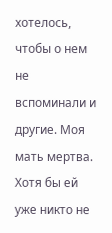хотелось, чтобы о нем не вспоминали и другие. Моя мать мертва. Хотя бы ей уже никто не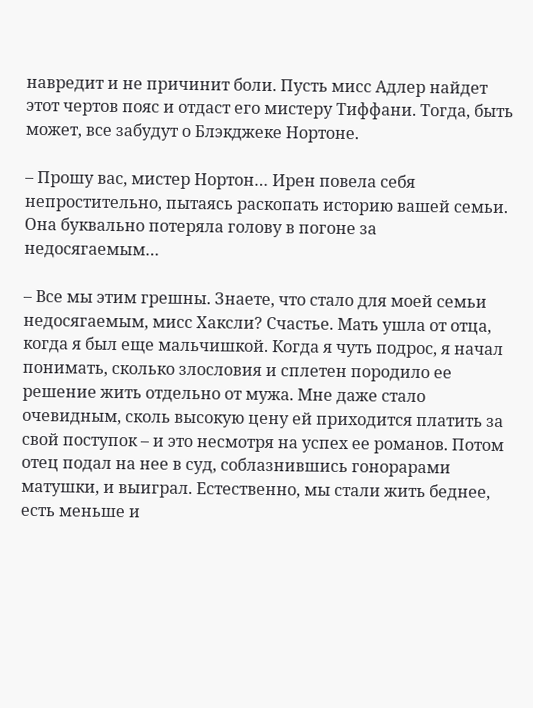навредит и не причинит боли. Пусть мисс Адлер найдет этот чертов пояс и отдаст его мистеру Тиффани. Тогда, быть может, все забудут о Блэкджеке Нортоне.

– Прошу вас, мистер Нортон… Ирен повела себя непростительно, пытаясь раскопать историю вашей семьи. Она буквально потеряла голову в погоне за недосягаемым…

– Все мы этим грешны. Знаете, что стало для моей семьи недосягаемым, мисс Хаксли? Счастье. Мать ушла от отца, когда я был еще мальчишкой. Когда я чуть подрос, я начал понимать, сколько злословия и сплетен породило ее решение жить отдельно от мужа. Мне даже стало очевидным, сколь высокую цену ей приходится платить за свой поступок – и это несмотря на успех ее романов. Потом отец подал на нее в суд, соблазнившись гонорарами матушки, и выиграл. Естественно, мы стали жить беднее, есть меньше и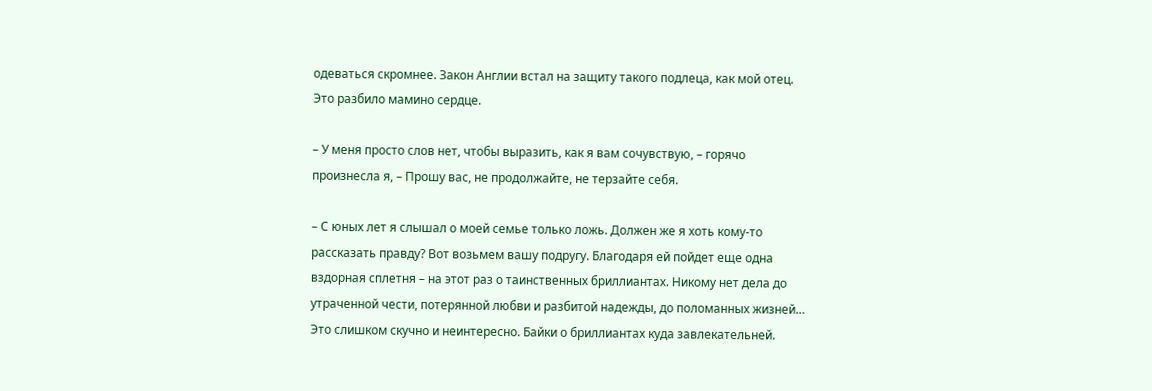одеваться скромнее. Закон Англии встал на защиту такого подлеца, как мой отец. Это разбило мамино сердце.

– У меня просто слов нет, чтобы выразить, как я вам сочувствую, – горячо произнесла я, – Прошу вас, не продолжайте, не терзайте себя.

– С юных лет я слышал о моей семье только ложь. Должен же я хоть кому-то рассказать правду? Вот возьмем вашу подругу. Благодаря ей пойдет еще одна вздорная сплетня – на этот раз о таинственных бриллиантах. Никому нет дела до утраченной чести, потерянной любви и разбитой надежды, до поломанных жизней… Это слишком скучно и неинтересно. Байки о бриллиантах куда завлекательней.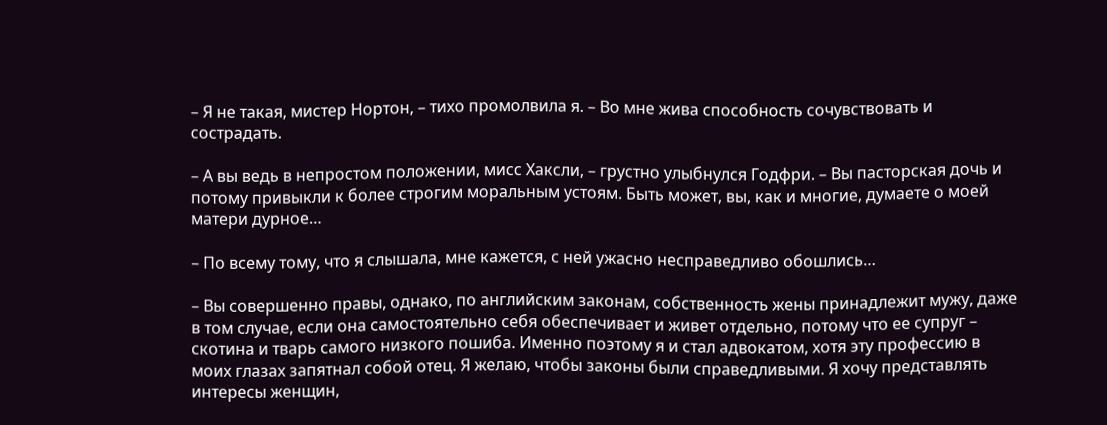– Я не такая, мистер Нортон, – тихо промолвила я. – Во мне жива способность сочувствовать и сострадать.

– А вы ведь в непростом положении, мисс Хаксли, – грустно улыбнулся Годфри. – Вы пасторская дочь и потому привыкли к более строгим моральным устоям. Быть может, вы, как и многие, думаете о моей матери дурное…

– По всему тому, что я слышала, мне кажется, с ней ужасно несправедливо обошлись…

– Вы совершенно правы, однако, по английским законам, собственность жены принадлежит мужу, даже в том случае, если она самостоятельно себя обеспечивает и живет отдельно, потому что ее супруг – скотина и тварь самого низкого пошиба. Именно поэтому я и стал адвокатом, хотя эту профессию в моих глазах запятнал собой отец. Я желаю, чтобы законы были справедливыми. Я хочу представлять интересы женщин,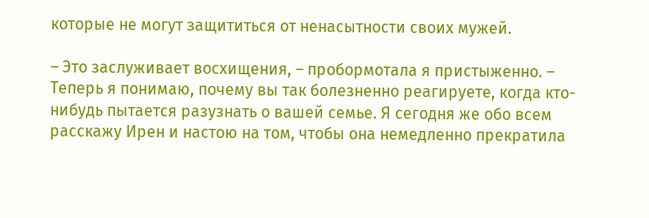которые не могут защититься от ненасытности своих мужей.

– Это заслуживает восхищения, – пробормотала я пристыженно. – Теперь я понимаю, почему вы так болезненно реагируете, когда кто-нибудь пытается разузнать о вашей семье. Я сегодня же обо всем расскажу Ирен и настою на том, чтобы она немедленно прекратила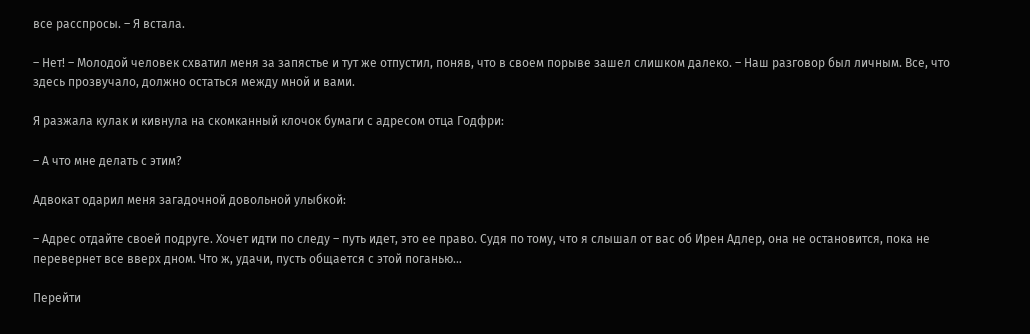все расспросы. – Я встала.

– Нет! – Молодой человек схватил меня за запястье и тут же отпустил, поняв, что в своем порыве зашел слишком далеко. – Наш разговор был личным. Все, что здесь прозвучало, должно остаться между мной и вами.

Я разжала кулак и кивнула на скомканный клочок бумаги с адресом отца Годфри:

– А что мне делать с этим?

Адвокат одарил меня загадочной довольной улыбкой:

– Адрес отдайте своей подруге. Хочет идти по следу – путь идет, это ее право. Судя по тому, что я слышал от вас об Ирен Адлер, она не остановится, пока не перевернет все вверх дном. Что ж, удачи, пусть общается с этой поганью…

Перейти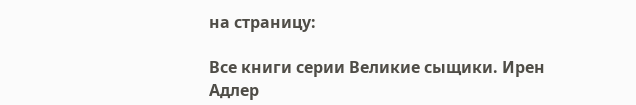на страницу:

Все книги серии Великие сыщики. Ирен Адлер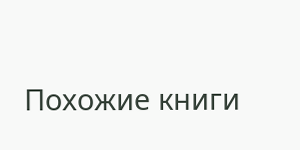Похожие книги